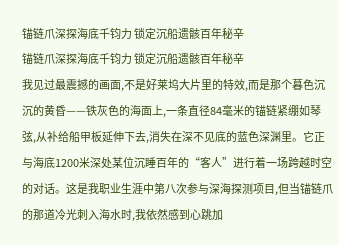锚链爪深探海底千钧力 锁定沉船遗骸百年秘辛
锚链爪深探海底千钧力 锁定沉船遗骸百年秘辛
我见过最震撼的画面,不是好莱坞大片里的特效,而是那个暮色沉沉的黄昏——铁灰色的海面上,一条直径84毫米的锚链紧绷如琴弦,从补给船甲板延伸下去,消失在深不见底的蓝色深渊里。它正与海底1200米深处某位沉睡百年的“客人”进行着一场跨越时空的对话。这是我职业生涯中第八次参与深海探测项目,但当锚链爪的那道冷光刺入海水时,我依然感到心跳加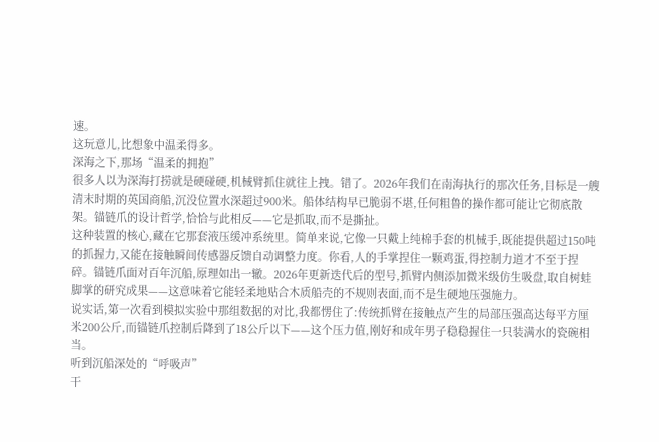速。
这玩意儿,比想象中温柔得多。
深海之下,那场“温柔的拥抱”
很多人以为深海打捞就是硬碰硬,机械臂抓住就往上拽。错了。2026年我们在南海执行的那次任务,目标是一艘清末时期的英国商船,沉没位置水深超过900米。船体结构早已脆弱不堪,任何粗鲁的操作都可能让它彻底散架。锚链爪的设计哲学,恰恰与此相反——它是抓取,而不是撕扯。
这种装置的核心,藏在它那套液压缓冲系统里。简单来说,它像一只戴上纯棉手套的机械手,既能提供超过150吨的抓握力,又能在接触瞬间传感器反馈自动调整力度。你看,人的手掌捏住一颗鸡蛋,得控制力道才不至于捏碎。锚链爪面对百年沉船,原理如出一辙。2026年更新迭代后的型号,抓臂内侧添加微米级仿生吸盘,取自树蛙脚掌的研究成果——这意味着它能轻柔地贴合木质船壳的不规则表面,而不是生硬地压强施力。
说实话,第一次看到模拟实验中那组数据的对比,我都愣住了:传统抓臂在接触点产生的局部压强高达每平方厘米200公斤,而锚链爪控制后降到了18公斤以下——这个压力值,刚好和成年男子稳稳握住一只装满水的瓷碗相当。
听到沉船深处的“呼吸声”
干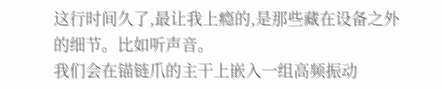这行时间久了,最让我上瘾的,是那些藏在设备之外的细节。比如听声音。
我们会在锚链爪的主干上嵌入一组高频振动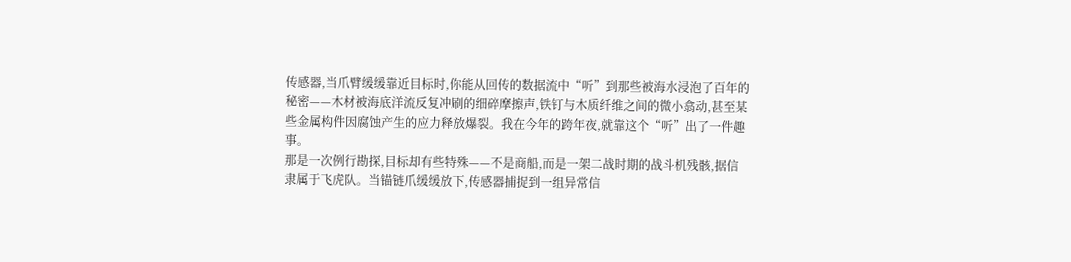传感器,当爪臂缓缓靠近目标时,你能从回传的数据流中“听”到那些被海水浸泡了百年的秘密——木材被海底洋流反复冲刷的细碎摩擦声,铁钉与木质纤维之间的微小翕动,甚至某些金属构件因腐蚀产生的应力释放爆裂。我在今年的跨年夜,就靠这个“听”出了一件趣事。
那是一次例行勘探,目标却有些特殊——不是商船,而是一架二战时期的战斗机残骸,据信隶属于飞虎队。当锚链爪缓缓放下,传感器捕捉到一组异常信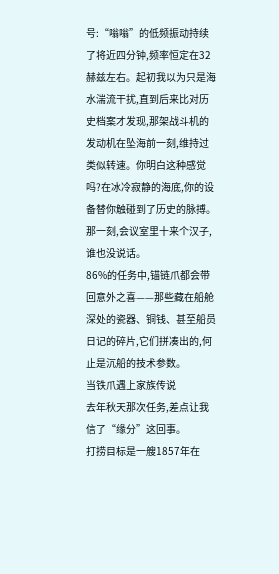号:“嗡嗡”的低频振动持续了将近四分钟,频率恒定在32赫兹左右。起初我以为只是海水湍流干扰,直到后来比对历史档案才发现,那架战斗机的发动机在坠海前一刻,维持过类似转速。你明白这种感觉吗?在冰冷寂静的海底,你的设备替你触碰到了历史的脉搏。那一刻,会议室里十来个汉子,谁也没说话。
86%的任务中,锚链爪都会带回意外之喜——那些藏在船舱深处的瓷器、铜钱、甚至船员日记的碎片,它们拼凑出的,何止是沉船的技术参数。
当铁爪遇上家族传说
去年秋天那次任务,差点让我信了“缘分”这回事。
打捞目标是一艘1857年在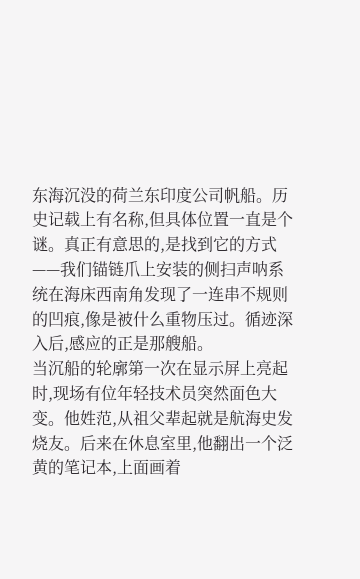东海沉没的荷兰东印度公司帆船。历史记载上有名称,但具体位置一直是个谜。真正有意思的,是找到它的方式——我们锚链爪上安装的侧扫声呐系统在海床西南角发现了一连串不规则的凹痕,像是被什么重物压过。循迹深入后,感应的正是那艘船。
当沉船的轮廓第一次在显示屏上亮起时,现场有位年轻技术员突然面色大变。他姓范,从祖父辈起就是航海史发烧友。后来在休息室里,他翻出一个泛黄的笔记本,上面画着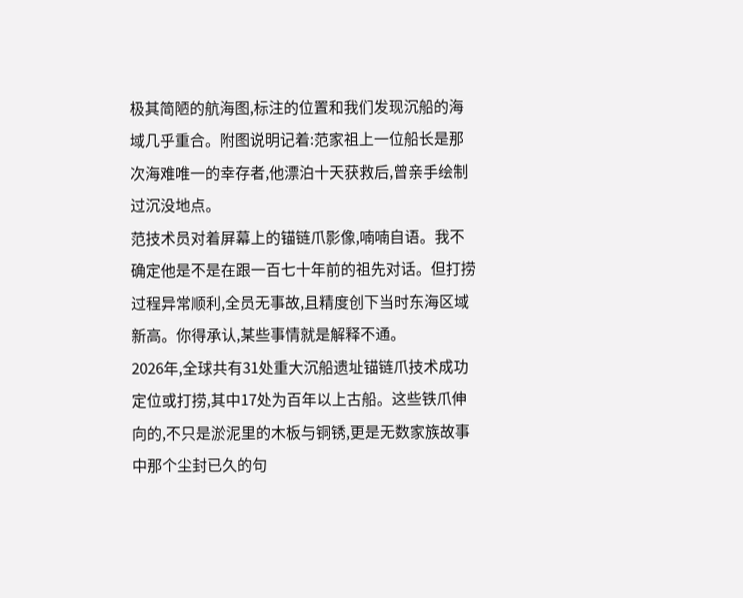极其简陋的航海图,标注的位置和我们发现沉船的海域几乎重合。附图说明记着:范家祖上一位船长是那次海难唯一的幸存者,他漂泊十天获救后,曾亲手绘制过沉没地点。
范技术员对着屏幕上的锚链爪影像,喃喃自语。我不确定他是不是在跟一百七十年前的祖先对话。但打捞过程异常顺利,全员无事故,且精度创下当时东海区域新高。你得承认,某些事情就是解释不通。
2026年,全球共有31处重大沉船遗址锚链爪技术成功定位或打捞,其中17处为百年以上古船。这些铁爪伸向的,不只是淤泥里的木板与铜锈,更是无数家族故事中那个尘封已久的句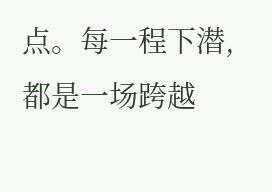点。每一程下潜,都是一场跨越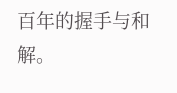百年的握手与和解。